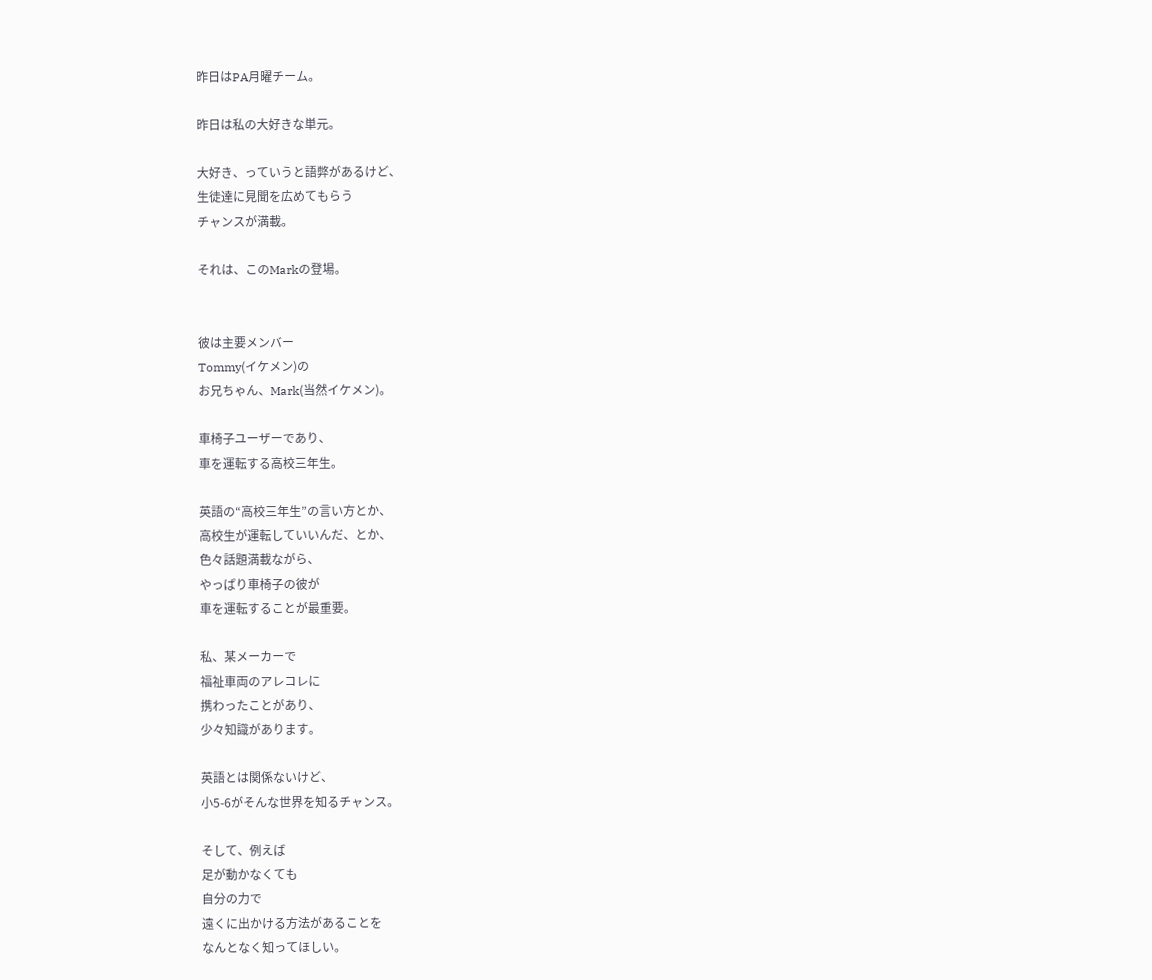昨日はPA月曜チーム。

昨日は私の大好きな単元。

大好き、っていうと語弊があるけど、
生徒達に見聞を広めてもらう
チャンスが満載。

それは、このMarkの登場。


彼は主要メンバー
Tommy(イケメン)の
お兄ちゃん、Mark(当然イケメン)。

車椅子ユーザーであり、
車を運転する高校三年生。

英語の“高校三年生”の言い方とか、
高校生が運転していいんだ、とか、
色々話題満載ながら、
やっぱり車椅子の彼が
車を運転することが最重要。

私、某メーカーで
福祉車両のアレコレに
携わったことがあり、
少々知識があります。

英語とは関係ないけど、
小5-6がそんな世界を知るチャンス。

そして、例えば
足が動かなくても
自分の力で
遠くに出かける方法があることを
なんとなく知ってほしい。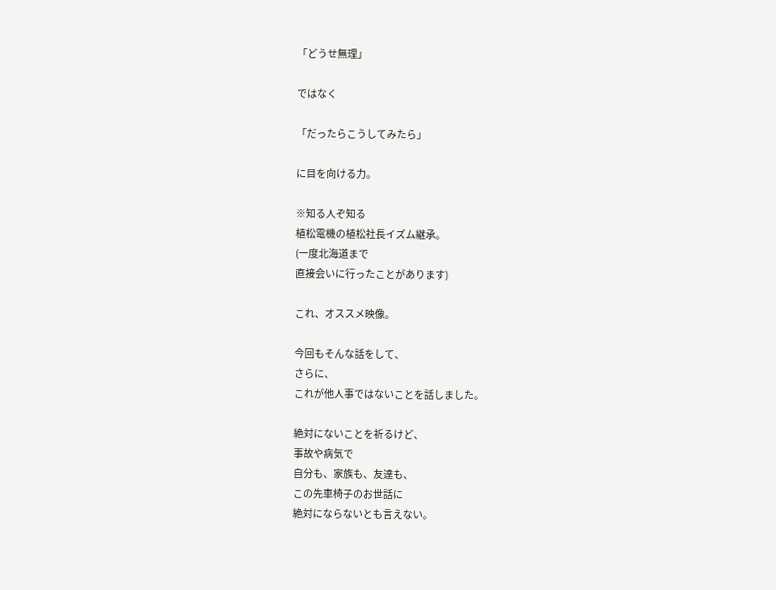「どうせ無理」

ではなく

「だったらこうしてみたら」

に目を向ける力。

※知る人ぞ知る
植松電機の植松社長イズム継承。
(一度北海道まで
直接会いに行ったことがあります)

これ、オススメ映像。

今回もそんな話をして、
さらに、
これが他人事ではないことを話しました。

絶対にないことを祈るけど、
事故や病気で
自分も、家族も、友達も、
この先車椅子のお世話に
絶対にならないとも言えない。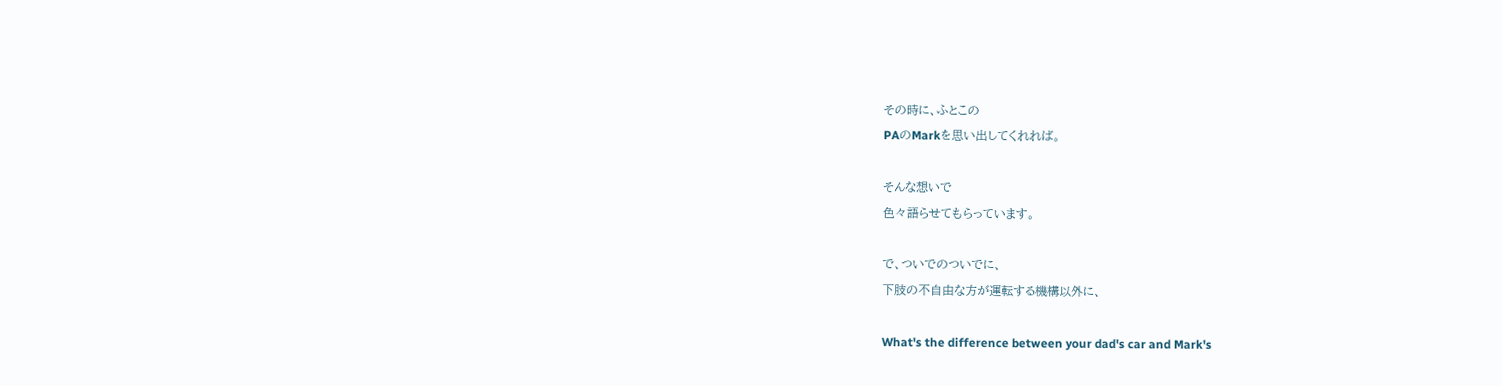その時に、ふとこの
PAのMarkを思い出してくれれば。

そんな想いで
色々語らせてもらっています。

で、ついでのついでに、
下肢の不自由な方が運転する機構以外に、

What's the difference between your dad's car and Mark's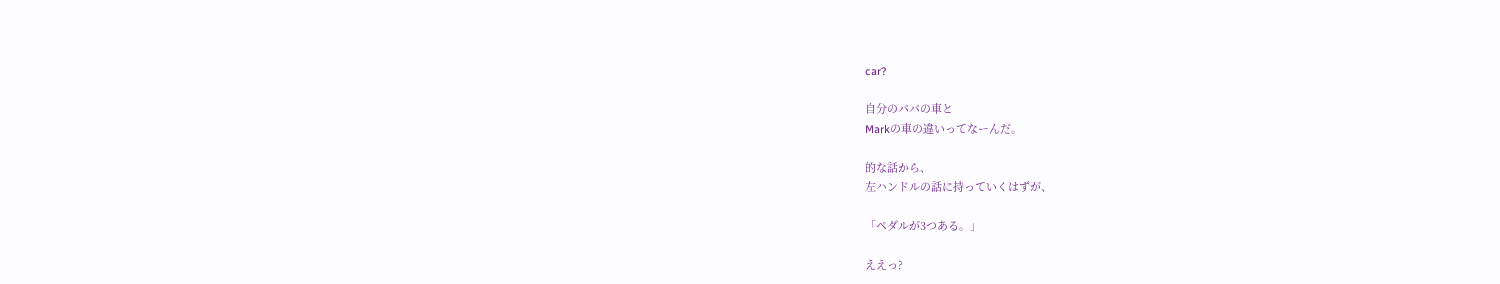car?

自分のパパの車と
Markの車の違いってなーんだ。

的な話から、
左ハンドルの話に持っていくはずが、

「ペダルが3つある。」

ええっ?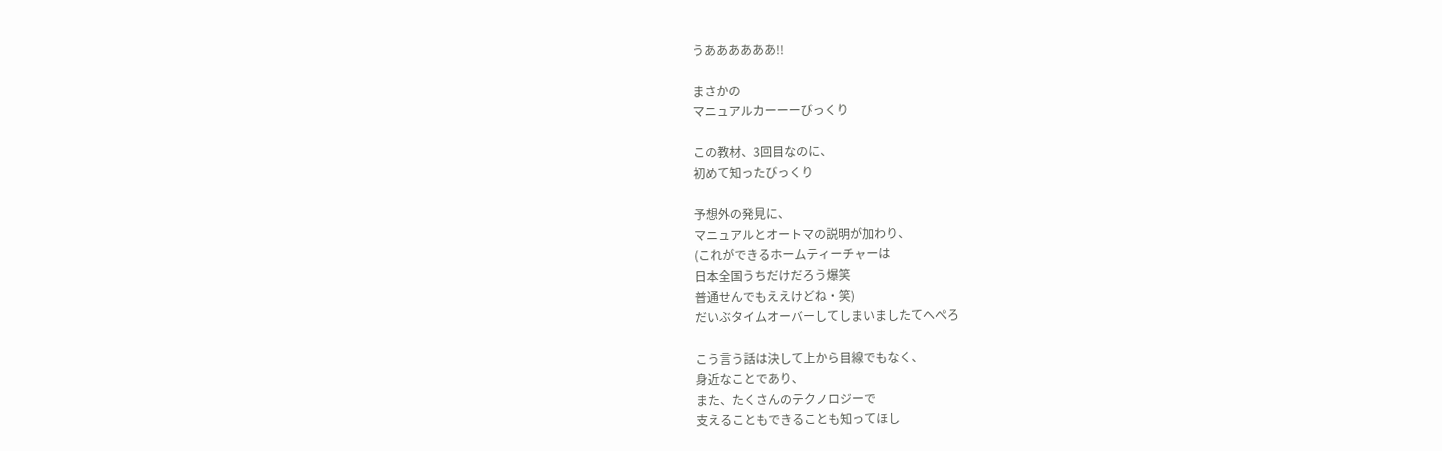うああああああ!!

まさかの
マニュアルカーーーびっくり

この教材、3回目なのに、
初めて知ったびっくり

予想外の発見に、
マニュアルとオートマの説明が加わり、
(これができるホームティーチャーは
日本全国うちだけだろう爆笑
普通せんでもええけどね・笑)
だいぶタイムオーバーしてしまいましたてへぺろ

こう言う話は決して上から目線でもなく、
身近なことであり、
また、たくさんのテクノロジーで
支えることもできることも知ってほし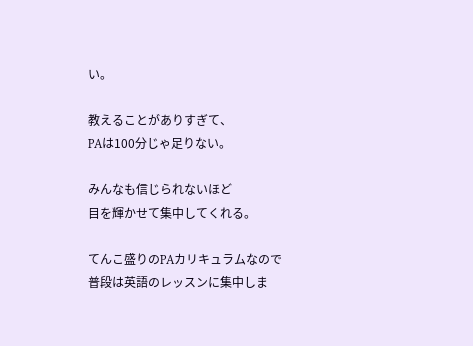い。

教えることがありすぎて、
PAは100分じゃ足りない。

みんなも信じられないほど
目を輝かせて集中してくれる。

てんこ盛りのPAカリキュラムなので
普段は英語のレッスンに集中しま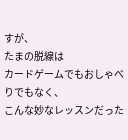すが、
たまの脱線は
カードゲームでもおしゃべりでもなく、
こんな妙なレッスンだった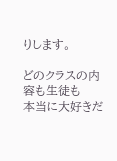りします。

どのクラスの内容も生徒も
本当に大好きだ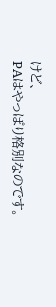けど、
PAはやっぱり格別なのです。